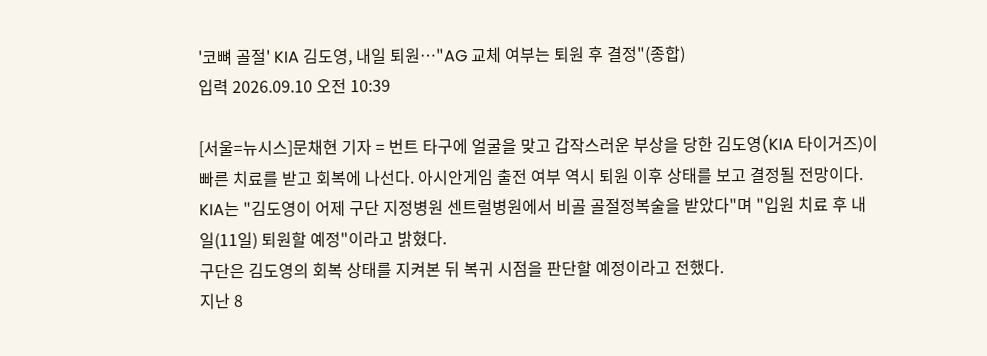'코뼈 골절' KIA 김도영, 내일 퇴원…"AG 교체 여부는 퇴원 후 결정"(종합)
입력 2026.09.10 오전 10:39

[서울=뉴시스]문채현 기자 = 번트 타구에 얼굴을 맞고 갑작스러운 부상을 당한 김도영(KIA 타이거즈)이 빠른 치료를 받고 회복에 나선다. 아시안게임 출전 여부 역시 퇴원 이후 상태를 보고 결정될 전망이다.
KIA는 "김도영이 어제 구단 지정병원 센트럴병원에서 비골 골절정복술을 받았다"며 "입원 치료 후 내일(11일) 퇴원할 예정"이라고 밝혔다.
구단은 김도영의 회복 상태를 지켜본 뒤 복귀 시점을 판단할 예정이라고 전했다.
지난 8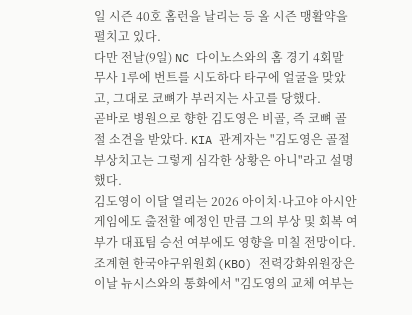일 시즌 40호 홈런을 날리는 등 올 시즌 맹활약을 펼치고 있다.
다만 전날(9일) NC 다이노스와의 홈 경기 4회말 무사 1루에 번트를 시도하다 타구에 얼굴을 맞았고, 그대로 코뼈가 부러지는 사고를 당했다.
곧바로 병원으로 향한 김도영은 비골, 즉 코뼈 골절 소견을 받았다. KIA 관계자는 "김도영은 골절 부상치고는 그렇게 심각한 상황은 아니"라고 설명했다.
김도영이 이달 열리는 2026 아이치·나고야 아시안게임에도 출전할 예정인 만큼 그의 부상 및 회복 여부가 대표팀 승선 여부에도 영향을 미칠 전망이다.
조계현 한국야구위원회(KBO) 전력강화위원장은 이날 뉴시스와의 통화에서 "김도영의 교체 여부는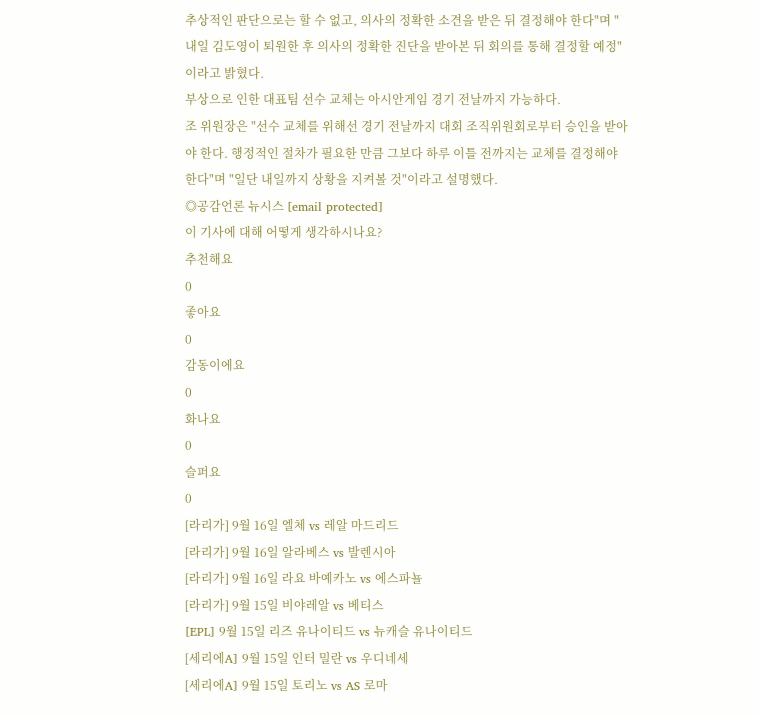추상적인 판단으로는 할 수 없고, 의사의 정확한 소견을 받은 뒤 결정해야 한다"며 "내일 김도영이 퇴원한 후 의사의 정확한 진단을 받아본 뒤 회의를 통해 결정할 예정"이라고 밝혔다.
부상으로 인한 대표팀 선수 교체는 아시안게임 경기 전날까지 가능하다.
조 위원장은 "선수 교체를 위해선 경기 전날까지 대회 조직위원회로부터 승인을 받아야 한다. 행정적인 절차가 필요한 만큼 그보다 하루 이틀 전까지는 교체를 결정해야 한다"며 "일단 내일까지 상황을 지켜볼 것"이라고 설명했다.
◎공감언론 뉴시스 [email protected]
이 기사에 대해 어떻게 생각하시나요?
추천해요
0
좋아요
0
감동이에요
0
화나요
0
슬퍼요
0
[라리가] 9월 16일 엘체 vs 레알 마드리드
[라리가] 9월 16일 알라베스 vs 발렌시아
[라리가] 9월 16일 라요 바예카노 vs 에스파뇰
[라리가] 9월 15일 비야레알 vs 베티스
[EPL] 9월 15일 리즈 유나이티드 vs 뉴캐슬 유나이티드
[세리에A] 9월 15일 인터 밀란 vs 우디네세
[세리에A] 9월 15일 토리노 vs AS 로마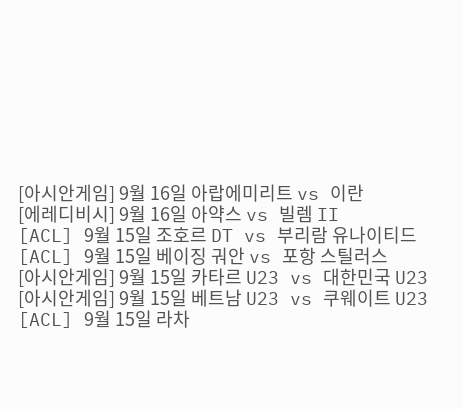[아시안게임] 9월 16일 아랍에미리트 vs 이란
[에레디비시] 9월 16일 아약스 vs 빌렘 II
[ACL] 9월 15일 조호르 DT vs 부리람 유나이티드
[ACL] 9월 15일 베이징 궈안 vs 포항 스틸러스
[아시안게임] 9월 15일 카타르 U23 vs 대한민국 U23
[아시안게임] 9월 15일 베트남 U23 vs 쿠웨이트 U23
[ACL] 9월 15일 라차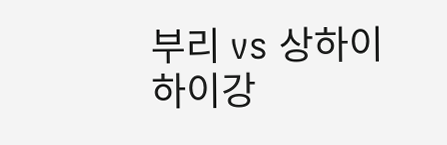부리 vs 상하이 하이강